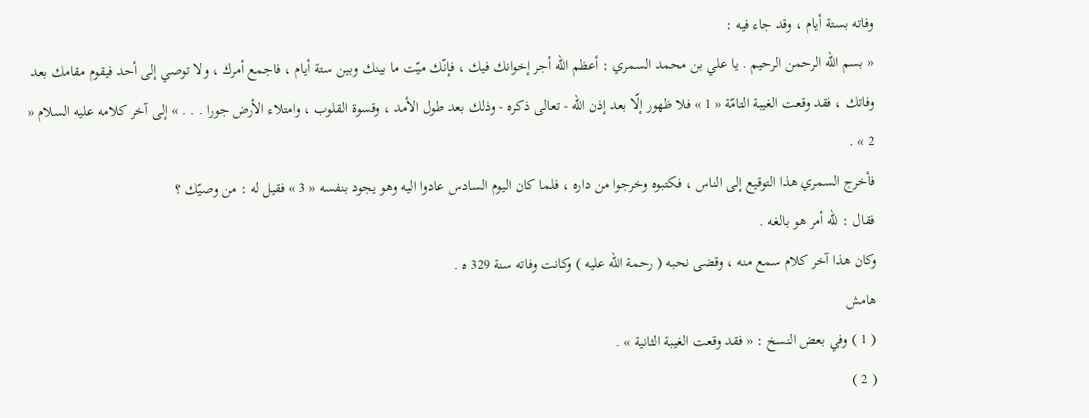وفاته بستة أيام ، وقد جاء فيه :
« بسم اللّه الرحمن الرحيم . يا علي بن محمد السمري : أعظم اللّه أجر إخوانك فيك ، فإنّك ميّت ما بينك وبين ستة أيام ، فاجمع أمرك ، ولا توصي إلى أحد فيقوم مقامك بعد وفاتك ، فقد وقعت الغيبة التامّة « 1 » فلا ظهور إلّا بعد إذن اللّه - تعالى ذكره - وذلك بعد طول الأمد ، وقسوة القلوب ، وامتلاء الأرض جورا . . . » إلى آخر كلامه عليه السلام « 2 » .
فأخرج السمري هذا التوقيع إلى الناس ، فكتبوه وخرجوا من داره ، فلما كان اليوم السادس عادوا اليه وهو يجود بنفسه « 3 » فقيل له : من وصيّك ؟
فقال : للّه أمر هو بالغه .
وكان هذا آخر كلام سمع منه ، وقضى نحبه ( رحمة اللّه عليه ) وكانت وفاته سنة 329 ه .
هامش
( 1 ) وفي بعض النسخ : « فقد وقعت الغيبة الثانية » .
( 2 )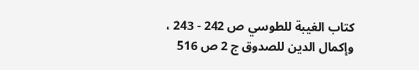كتاب الغيبة للطوسي ص 242 - 243 ، وإكمال الدين للصدوق ج 2 ص 516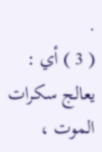.
( 3 ) أي : يعالج سكرات الموت ،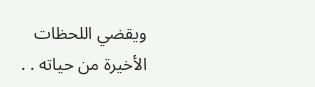ويقضي اللحظات الأخيرة من حياته . .